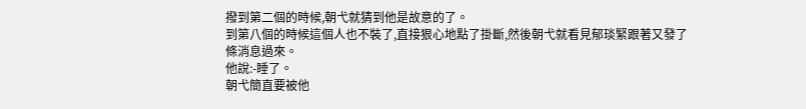撥到第二個的時候,朝弋就猜到他是故意的了。
到第八個的時候這個人也不裝了,直接狠心地點了掛斷,然後朝弋就看見郁琰緊跟著又發了條消息過來。
他說:-睡了。
朝弋簡直要被他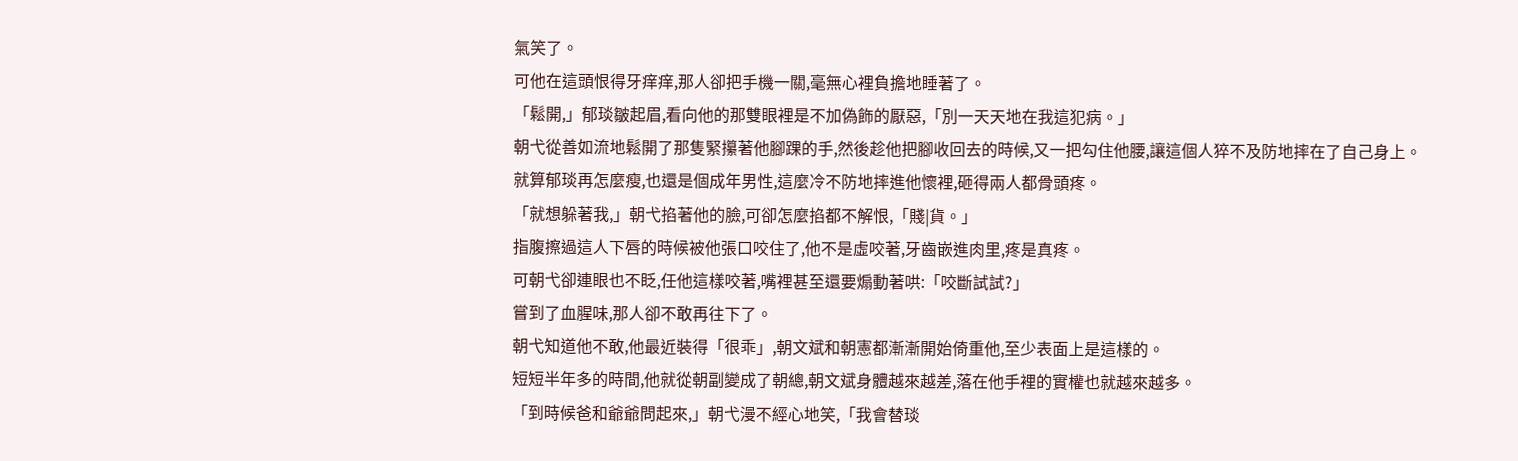氣笑了。
可他在這頭恨得牙痒痒,那人卻把手機一關,毫無心裡負擔地睡著了。
「鬆開,」郁琰皺起眉,看向他的那雙眼裡是不加偽飾的厭惡,「別一天天地在我這犯病。」
朝弋從善如流地鬆開了那隻緊攥著他腳踝的手,然後趁他把腳收回去的時候,又一把勾住他腰,讓這個人猝不及防地摔在了自己身上。
就算郁琰再怎麼瘦,也還是個成年男性,這麼冷不防地摔進他懷裡,砸得兩人都骨頭疼。
「就想躲著我,」朝弋掐著他的臉,可卻怎麼掐都不解恨,「賤|貨。」
指腹擦過這人下唇的時候被他張口咬住了,他不是虛咬著,牙齒嵌進肉里,疼是真疼。
可朝弋卻連眼也不眨,任他這樣咬著,嘴裡甚至還要煽動著哄:「咬斷試試?」
嘗到了血腥味,那人卻不敢再往下了。
朝弋知道他不敢,他最近裝得「很乖」,朝文斌和朝憲都漸漸開始倚重他,至少表面上是這樣的。
短短半年多的時間,他就從朝副變成了朝總,朝文斌身體越來越差,落在他手裡的實權也就越來越多。
「到時候爸和爺爺問起來,」朝弋漫不經心地笑,「我會替琰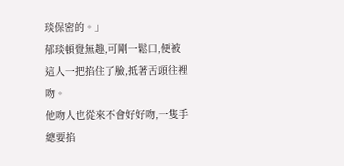琰保密的。」
郁琰頓覺無趣,可剛一鬆口,便被這人一把掐住了臉,抵著舌頭往裡吻。
他吻人也從來不會好好吻,一隻手總要掐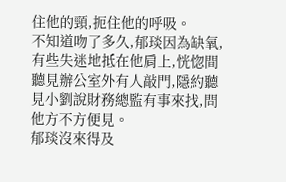住他的頸,扼住他的呼吸。
不知道吻了多久,郁琰因為缺氧,有些失迷地抵在他肩上,恍惚間聽見辦公室外有人敲門,隱約聽見小劉說財務總監有事來找,問他方不方便見。
郁琰沒來得及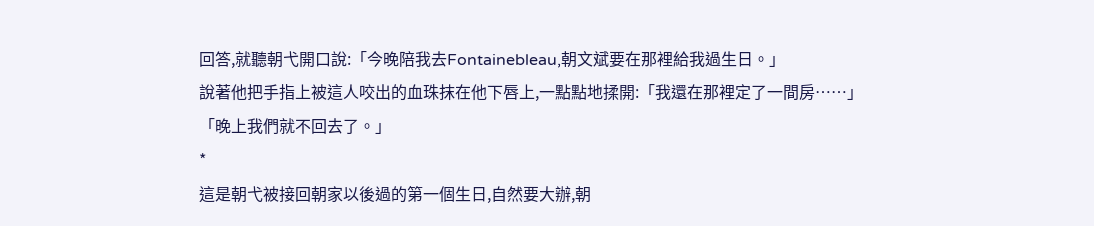回答,就聽朝弋開口說:「今晚陪我去Fontainebleau,朝文斌要在那裡給我過生日。」
說著他把手指上被這人咬出的血珠抹在他下唇上,一點點地揉開:「我還在那裡定了一間房……」
「晚上我們就不回去了。」
*
這是朝弋被接回朝家以後過的第一個生日,自然要大辦,朝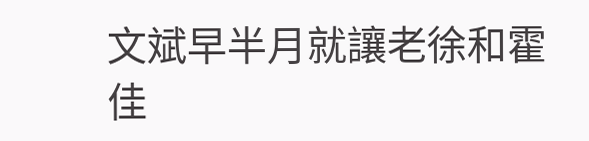文斌早半月就讓老徐和霍佳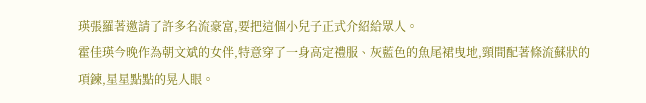瑛張羅著邀請了許多名流豪富,要把這個小兒子正式介紹給眾人。
霍佳瑛今晚作為朝文斌的女伴,特意穿了一身高定禮服、灰藍色的魚尾裙曳地,頸間配著條流蘇狀的項鍊,星星點點的晃人眼。